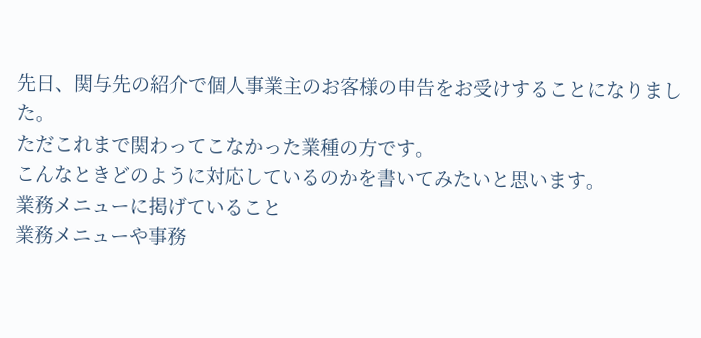先日、関与先の紹介で個人事業主のお客様の申告をお受けすることになりました。
ただこれまで関わってこなかった業種の方です。
こんなときどのように対応しているのかを書いてみたいと思います。
業務メニューに掲げていること
業務メニューや事務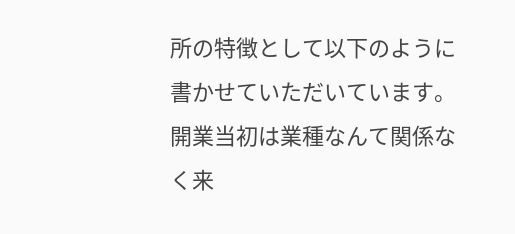所の特徴として以下のように書かせていただいています。
開業当初は業種なんて関係なく来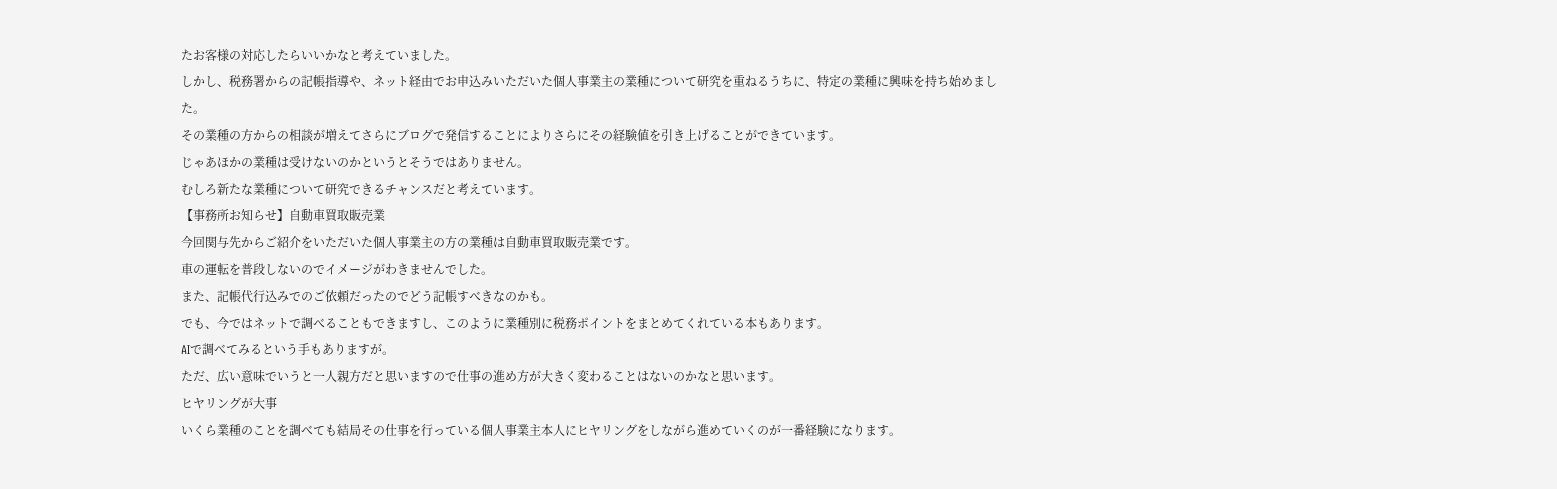たお客様の対応したらいいかなと考えていました。
しかし、税務署からの記帳指導や、ネット経由でお申込みいただいた個人事業主の業種について研究を重ねるうちに、特定の業種に興味を持ち始めました。
その業種の方からの相談が増えてさらにブログで発信することによりさらにその経験値を引き上げることができています。
じゃあほかの業種は受けないのかというとそうではありません。
むしろ新たな業種について研究できるチャンスだと考えています。
【事務所お知らせ】自動車買取販売業
今回関与先からご紹介をいただいた個人事業主の方の業種は自動車買取販売業です。
車の運転を普段しないのでイメージがわきませんでした。
また、記帳代行込みでのご依頼だったのでどう記帳すべきなのかも。
でも、今ではネットで調べることもできますし、このように業種別に税務ポイントをまとめてくれている本もあります。
AIで調べてみるという手もありますが。
ただ、広い意味でいうと一人親方だと思いますので仕事の進め方が大きく変わることはないのかなと思います。
ヒヤリングが大事
いくら業種のことを調べても結局その仕事を行っている個人事業主本人にヒヤリングをしながら進めていくのが一番経験になります。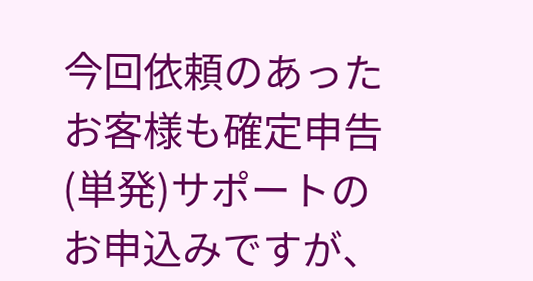今回依頼のあったお客様も確定申告(単発)サポートのお申込みですが、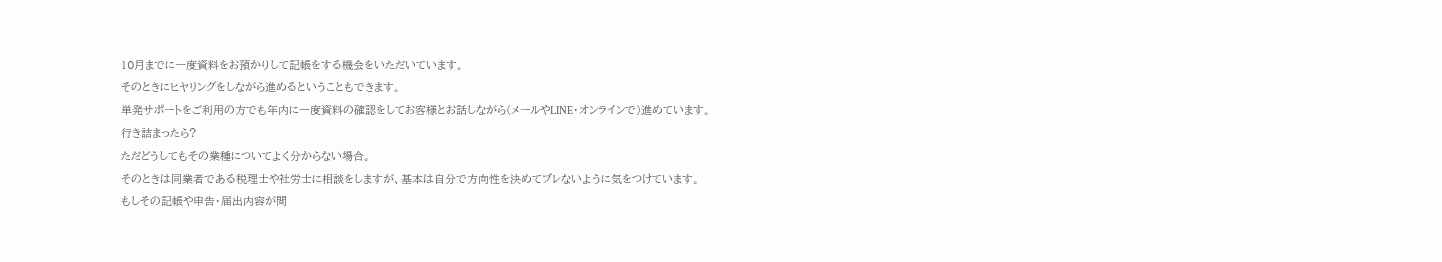10月までに一度資料をお預かりして記帳をする機会をいただいています。
そのときにヒヤリングをしながら進めるということもできます。
単発サポートをご利用の方でも年内に一度資料の確認をしてお客様とお話しながら(メールやLINE・オンラインで)進めています。
行き詰まったら?
ただどうしてもその業種についてよく分からない場合。
そのときは同業者である税理士や社労士に相談をしますが、基本は自分で方向性を決めてブレないように気をつけています。
もしその記帳や申告・届出内容が間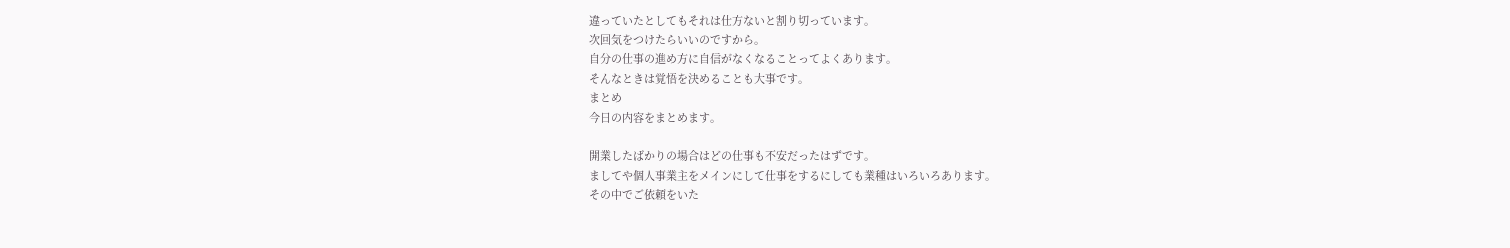違っていたとしてもそれは仕方ないと割り切っています。
次回気をつけたらいいのですから。
自分の仕事の進め方に自信がなくなることってよくあります。
そんなときは覚悟を決めることも大事です。
まとめ
今日の内容をまとめます。

開業したばかりの場合はどの仕事も不安だったはずです。
ましてや個人事業主をメインにして仕事をするにしても業種はいろいろあります。
その中でご依頼をいた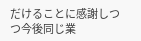だけることに感謝しつつ今後同じ業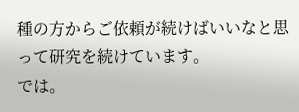種の方からご依頼が続けばいいなと思って研究を続けています。
では。